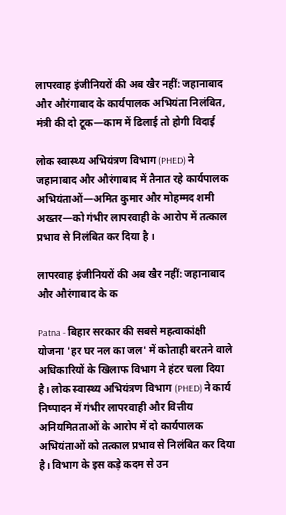लापरवाह इंजीनियरों की अब खैर नहीं: जहानाबाद और औरंगाबाद के कार्यपालक अभियंता निलंबित, मंत्री की दो टूक—काम में ढिलाई तो होगी विदाई

लोक स्वास्थ्य अभियंत्रण विभाग (PHED) ने जहानाबाद और औरंगाबाद में तैनात रहे कार्यपालक अभियंताओं—अमित कुमार और मोहम्मद शमी अख्तर—को गंभीर लापरवाही के आरोप में तत्काल प्रभाव से निलंबित कर दिया है ।

लापरवाह इंजीनियरों की अब खैर नहीं: जहानाबाद और औरंगाबाद के क

Patna - बिहार सरकार की सबसे महत्वाकांक्षी योजना 'हर घर नल का जल' में कोताही बरतने वाले अधिकारियों के खिलाफ विभाग ने हंटर चला दिया है। लोक स्वास्थ्य अभियंत्रण विभाग (PHED) ने कार्य निष्पादन में गंभीर लापरवाही और वित्तीय अनियमितताओं के आरोप में दो कार्यपालक अभियंताओं को तत्काल प्रभाव से निलंबित कर दिया है। विभाग के इस कड़े कदम से उन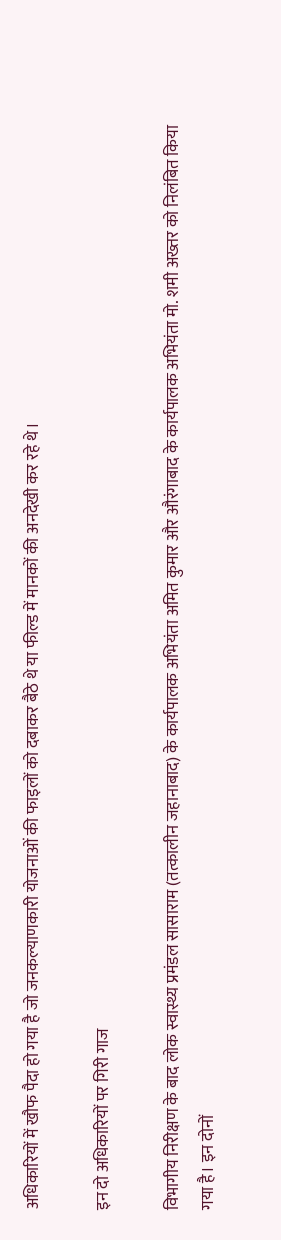अधिकारियों में खौफ पैदा हो गया है जो जनकल्याणकारी योजनाओं की फाइलों को दबाकर बैठे थे या फील्ड में मानकों की अनदेखी कर रहे थे।

इन दो अधिकारियों पर गिरी गाज

विभागीय निरीक्षण के बाद लोक स्वास्थ्य प्रमंडल सासाराम (तत्कालीन जहानाबाद) के कार्यपालक अभियंता अमित कुमार और औरंगाबाद के कार्यपालक अभियंता मो. शमी अख्तर को निलंबित किया गया है। इन दोनों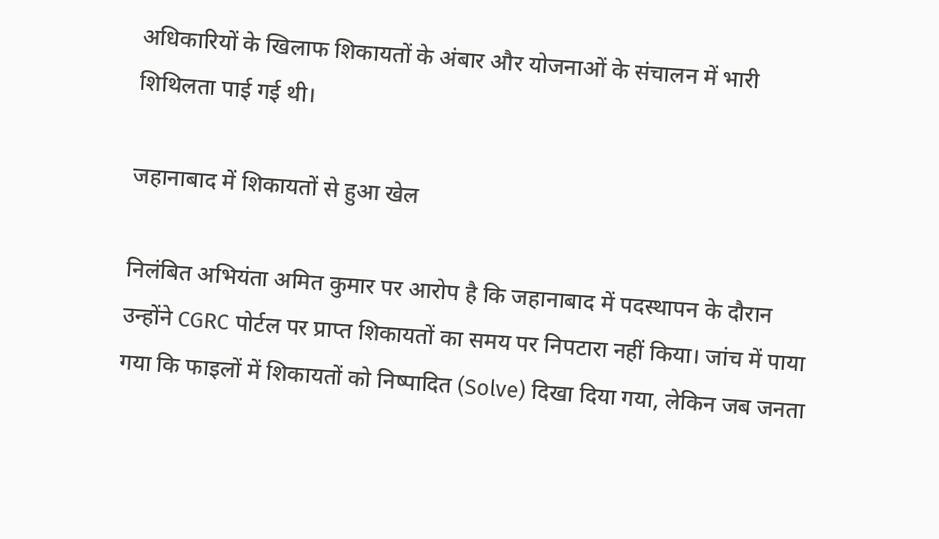अधिकारियों के खिलाफ शिकायतों के अंबार और योजनाओं के संचालन में भारी शिथिलता पाई गई थी।

जहानाबाद में शिकायतों से हुआ खेल

निलंबित अभियंता अमित कुमार पर आरोप है कि जहानाबाद में पदस्थापन के दौरान उन्होंने CGRC पोर्टल पर प्राप्त शिकायतों का समय पर निपटारा नहीं किया। जांच में पाया गया कि फाइलों में शिकायतों को निष्पादित (Solve) दिखा दिया गया, लेकिन जब जनता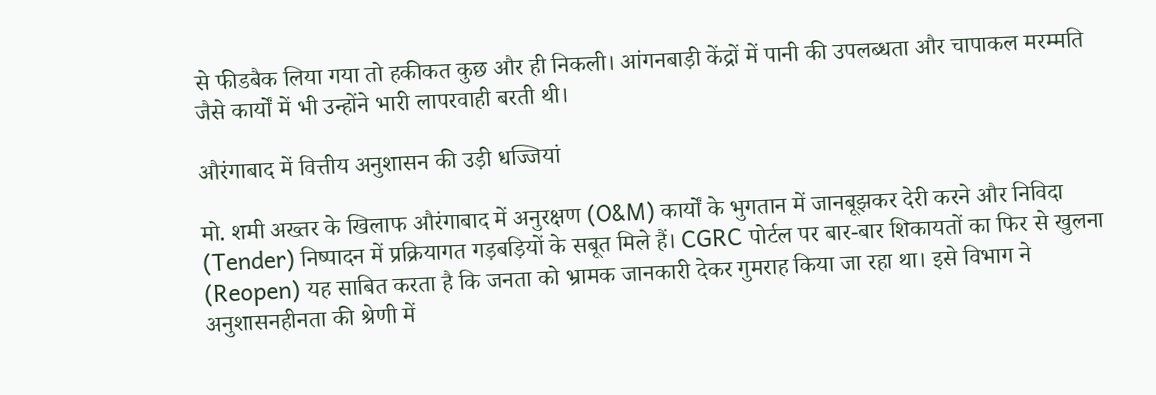से फीडबैक लिया गया तो हकीकत कुछ और ही निकली। आंगनबाड़ी केंद्रों में पानी की उपलब्धता और चापाकल मरम्मति जैसे कार्यों में भी उन्होंने भारी लापरवाही बरती थी।

औरंगाबाद में वित्तीय अनुशासन की उड़ी धज्जियां

मो. शमी अख्तर के खिलाफ औरंगाबाद में अनुरक्षण (O&M) कार्यों के भुगतान में जानबूझकर देरी करने और निविदा (Tender) निष्पादन में प्रक्रियागत गड़बड़ियों के सबूत मिले हैं। CGRC पोर्टल पर बार-बार शिकायतों का फिर से खुलना (Reopen) यह साबित करता है कि जनता को भ्रामक जानकारी देकर गुमराह किया जा रहा था। इसे विभाग ने अनुशासनहीनता की श्रेणी में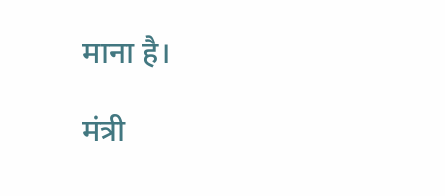माना है।

मंत्री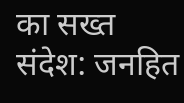का सख्त संदेश: जनहित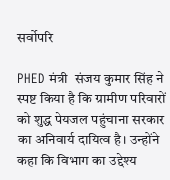सर्वोपरि

PHED मंत्री  संजय कुमार सिंह ने स्पष्ट किया है कि ग्रामीण परिवारों को शुद्ध पेयजल पहुंचाना सरकार का अनिवार्य दायित्व है। उन्होंने कहा कि विभाग का उद्देश्य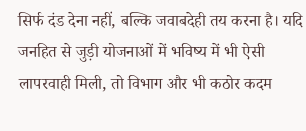सिर्फ दंड देना नहीं, बल्कि जवाबदेही तय करना है। यदि जनहित से जुड़ी योजनाओं में भविष्य में भी ऐसी लापरवाही मिली, तो विभाग और भी कठोर कदम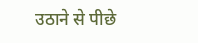उठाने से पीछे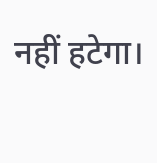नहीं हटेगा।